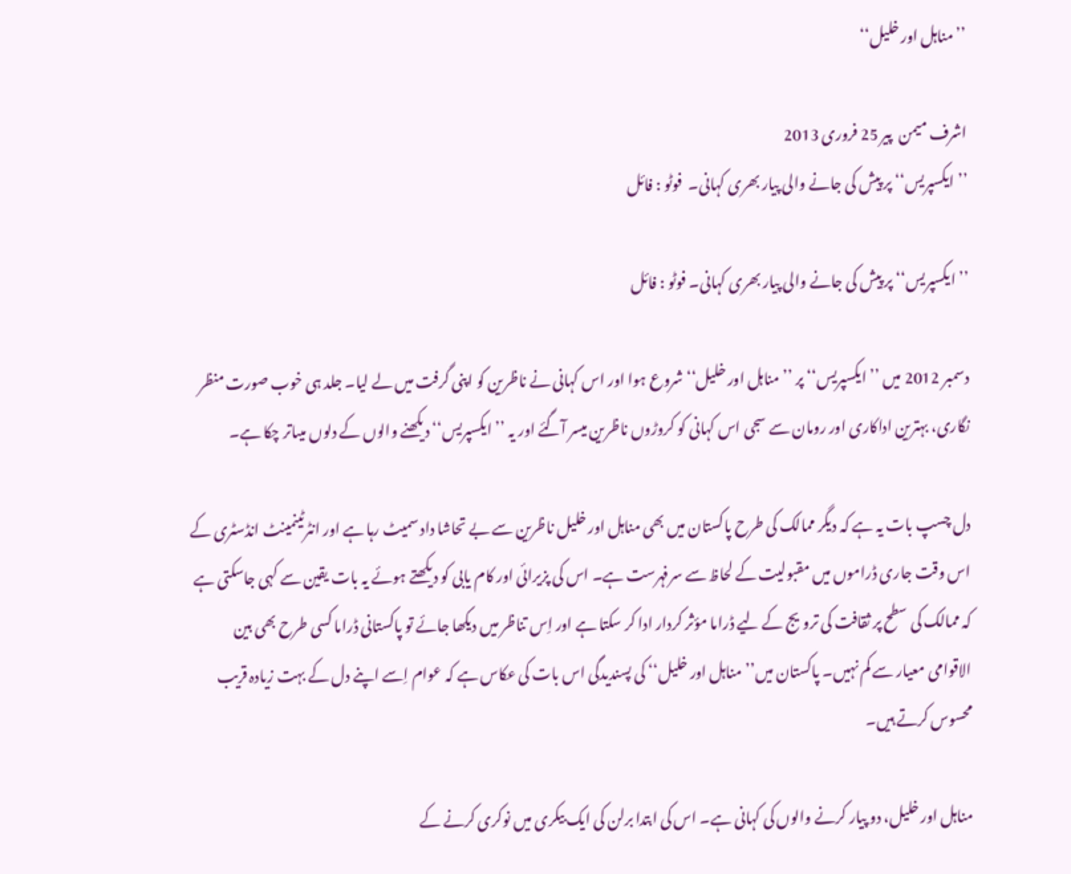’’مناہل اور خلیل‘‘

اشرف میمن  پير 25 فروری 2013
’’ایکسپریس‘‘ پر پیش کی جانے والی پیار بھری کہانی۔  فوٹو : فائل

’’ایکسپریس‘‘ پر پیش کی جانے والی پیار بھری کہانی۔ فوٹو : فائل

دسمبر 2012 میں ’’ایکسپریس‘‘ پر ’’مناہل اور خلیل‘‘ شروع ہوا اور اس کہانی نے ناظرین کو اپنی گرفت میں لے لیا۔ جلد ہی خوب صورت منظر نگاری، بہترین اداکاری اور رومان سے سجی اس کہانی کو کروڑوں ناظرین میسر آگئے اور یہ ’’ایکسپریس‘‘ دیکھنے والوں کے دلوں میںاتر چکا ہے۔

دل چسپ بات یہ ہے کہ دیگر ممالک کی طرح پاکستان میں بھی مناہل اور خلیل ناظرین سے بے تحاشا داد سمیٹ رہا ہے اور انٹرٹینمینٹ انڈسٹری کے اس وقت جاری ڈراموں میں مقبولیت کے لحاظ سے سرفہرست ہے۔ اس کی پزیرائی اور کام یابی کو دیکھتے ہوئے یہ بات یقین سے کہی جاسکتی ہے کہ ممالک کی سطح پر ثقافت کی ترویج کے لیے ڈراما مؤثر کردار ادا کر سکتا ہے اور اِس تناظر میں دیکھا جائے تو پاکستانی ڈراما کسی طرح بھی بین الاقوامی معیار سے کم نہیں۔ پاکستان میں’’مناہل اور خلیل‘‘ کی پسندیدگی اس بات کی عکاس ہے کہ عوام اِسے اپنے دل کے بہت زیادہ قریب محسوس کرتے ہیں۔

مناہل اور خلیل، دو پیار کرنے والوں کی کہانی ہے۔ اس کی ابتدا برلن کی ایک بیکری میں نوکری کرنے کے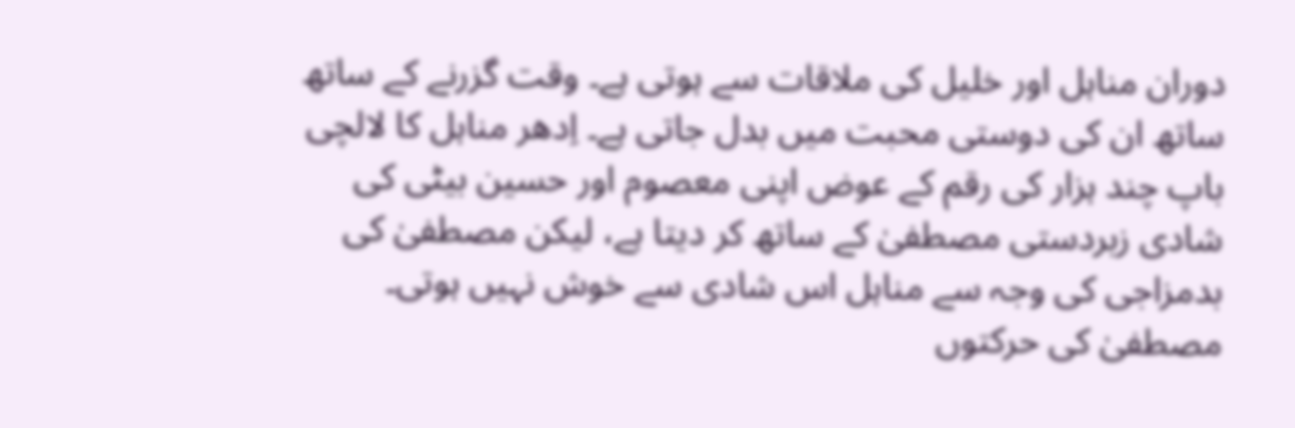دوران مناہل اور خلیل کی ملاقات سے ہوتی ہے۔ وقت گزرنے کے ساتھ ساتھ ان کی دوستی محبت میں بدل جاتی ہے۔ اِدھر مناہل کا لالچی باپ چند ہزار کی رقم کے عوض اپنی معصوم اور حسین بیٹی کی شادی زبردستی مصطفیٰ کے ساتھ کر دیتا ہے، لیکن مصطفیٰ کی بدمزاجی کی وجہ سے مناہل اس شادی سے خوش نہیں ہوتی۔ مصطفیٰ کی حرکتوں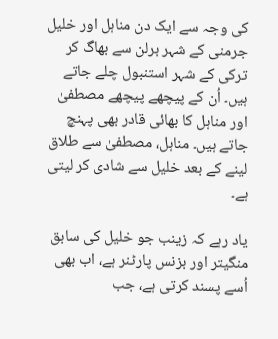کی وجہ سے ایک دن مناہل اور خلیل جرمنی کے شہر برلن سے بھاگ کر ترکی کے شہر استنبول چلے جاتے ہیں۔ اُن کے پیچھے پیچھے مصطفیٰ اور مناہل کا بھائی قادر بھی پہنچ جاتے ہیں۔ مناہل، مصطفیٰ سے طلاق لینے کے بعد خلیل سے شادی کر لیتی ہے۔

یاد رہے کہ زینب جو خلیل کی سابق منگیتر اور بزنس پارٹنر ہے، اب بھی اُسے پسند کرتی ہے، جب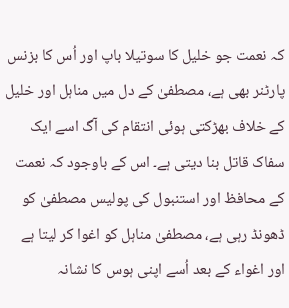کہ نعمت جو خلیل کا سوتیلا باپ اور اُس کا بزنس پارٹنر بھی ہے، مصطفیٰ کے دل میں مناہل اور خلیل کے خلاف بھڑکتی ہوئی انتقام کی آگ اسے ایک سفاک قاتل بنا دیتی ہے۔ اس کے باوجود کہ نعمت کے محافظ اور استنبول کی پولیس مصطفیٰ کو ڈھونڈ رہی ہے، مصطفیٰ مناہل کو اغوا کر لیتا ہے اور اغواء کے بعد اُسے اپنی ہوس کا نشانہ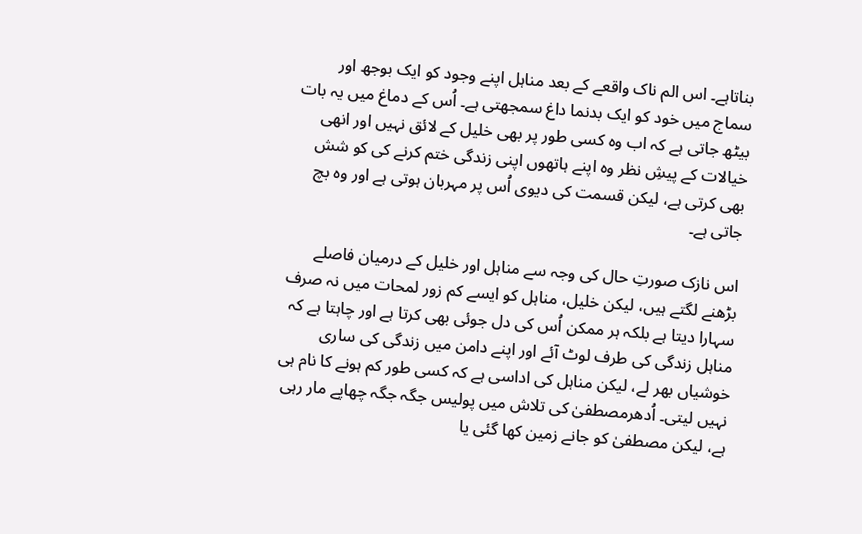بناتاہے۔ اس الم ناک واقعے کے بعد مناہل اپنے وجود کو ایک بوجھ اور سماج میں خود کو ایک بدنما داغ سمجھتی ہے۔ اُس کے دماغ میں یہ بات بیٹھ جاتی ہے کہ اب وہ کسی طور پر بھی خلیل کے لائق نہیں اور انھی خیالات کے پیشِ نظر وہ اپنے ہاتھوں اپنی زندگی ختم کرنے کی کو شش بھی کرتی ہے، لیکن قسمت کی دیوی اُس پر مہربان ہوتی ہے اور وہ بچ جاتی ہے۔

اس نازک صورتِ حال کی وجہ سے مناہل اور خلیل کے درمیان فاصلے بڑھنے لگتے ہیں، لیکن خلیل، مناہل کو ایسے کم زور لمحات میں نہ صرف سہارا دیتا ہے بلکہ ہر ممکن اُس کی دل جوئی بھی کرتا ہے اور چاہتا ہے کہ مناہل زندگی کی طرف لوٹ آئے اور اپنے دامن میں زندگی کی ساری خوشیاں بھر لے، لیکن مناہل کی اداسی ہے کہ کسی طور کم ہونے کا نام ہی نہیں لیتی۔ اُدھرمصطفیٰ کی تلاش میں پولیس جگہ جگہ چھاپے مار رہی ہے، لیکن مصطفیٰ کو جانے زمین کھا گئی یا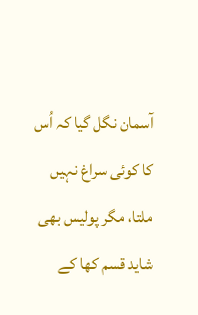آسمان نگل گیا کہ اُس کا کوئی سراغ نہیں ملتا، مگر پولیس بھی شاید قسم کھا کے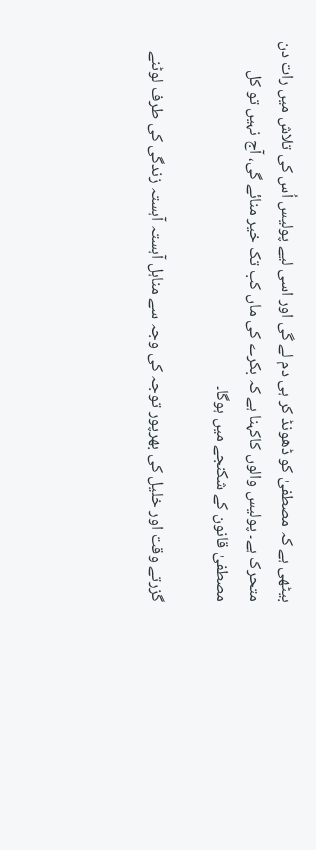بیٹھی ہے کہ مصطفیٰ کو ڈھونڈ کر ہی دم لے گی اور اسی لیے پولیس اُس کی تلاش میں رات دن متحرک ہے۔ پولیس والوں کاکہنا ہے کہ بکرے کی ماں کب تک خیر منائے گی، آج نہیں تو کل مصطفیٰ قانون کے شکنجے میں ہوگا۔

گزرتے وقت اور خلیل کی بھرپور توجہ کی وجہ سے مناہل آہستہ آہستہ زندگی کی طرف لوٹنے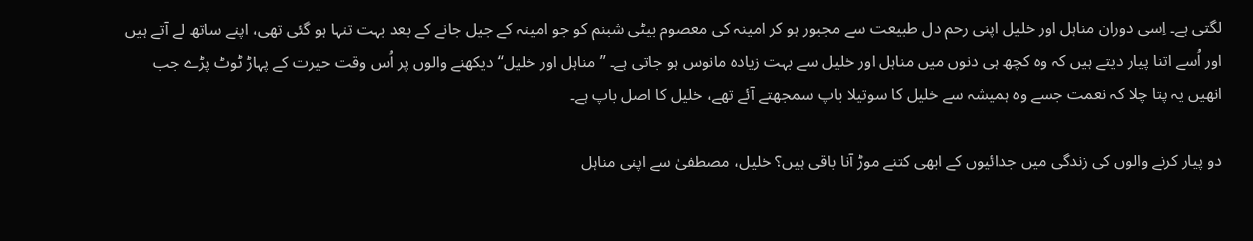لگتی ہے۔ اِسی دوران مناہل اور خلیل اپنی رحم دل طبیعت سے مجبور ہو کر امینہ کی معصوم بیٹی شبنم کو جو امینہ کے جیل جانے کے بعد بہت تنہا ہو گئی تھی، اپنے ساتھ لے آتے ہیں اور اُسے اتنا پیار دیتے ہیں کہ وہ کچھ ہی دنوں میں مناہل اور خلیل سے بہت زیادہ مانوس ہو جاتی ہے۔ ’’مناہل اور خلیل‘‘ دیکھنے والوں پر اُس وقت حیرت کے پہاڑ ٹوٹ پڑے جب انھیں یہ پتا چلا کہ نعمت جسے وہ ہمیشہ سے خلیل کا سوتیلا باپ سمجھتے آئے تھے، خلیل کا اصل باپ ہے۔

دو پیار کرنے والوں کی زندگی میں جدائیوں کے ابھی کتنے موڑ آنا باقی ہیں؟ خلیل، مصطفیٰ سے اپنی مناہل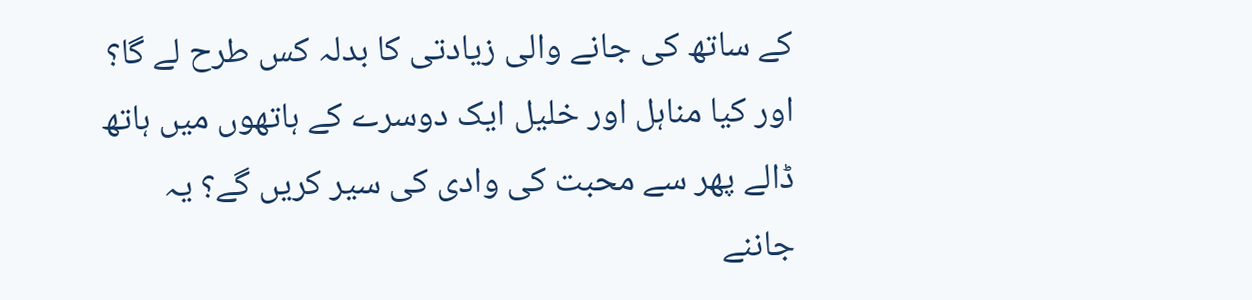کے ساتھ کی جانے والی زیادتی کا بدلہ کس طرح لے گا؟ اور کیا مناہل اور خلیل ایک دوسرے کے ہاتھوں میں ہاتھ ڈالے پھر سے محبت کی وادی کی سیر کریں گے؟ یہ جاننے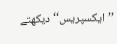’’ایکسپریس‘‘ دیکھتے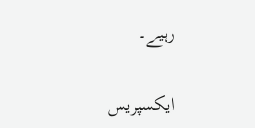رہیے۔

ایکسپریس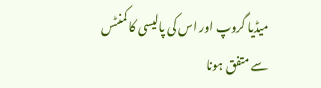میڈیا گروپ اور اس کی پالیسی کا کمنٹس سے متفق ہونا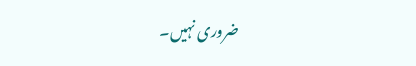ضروری نہیں۔